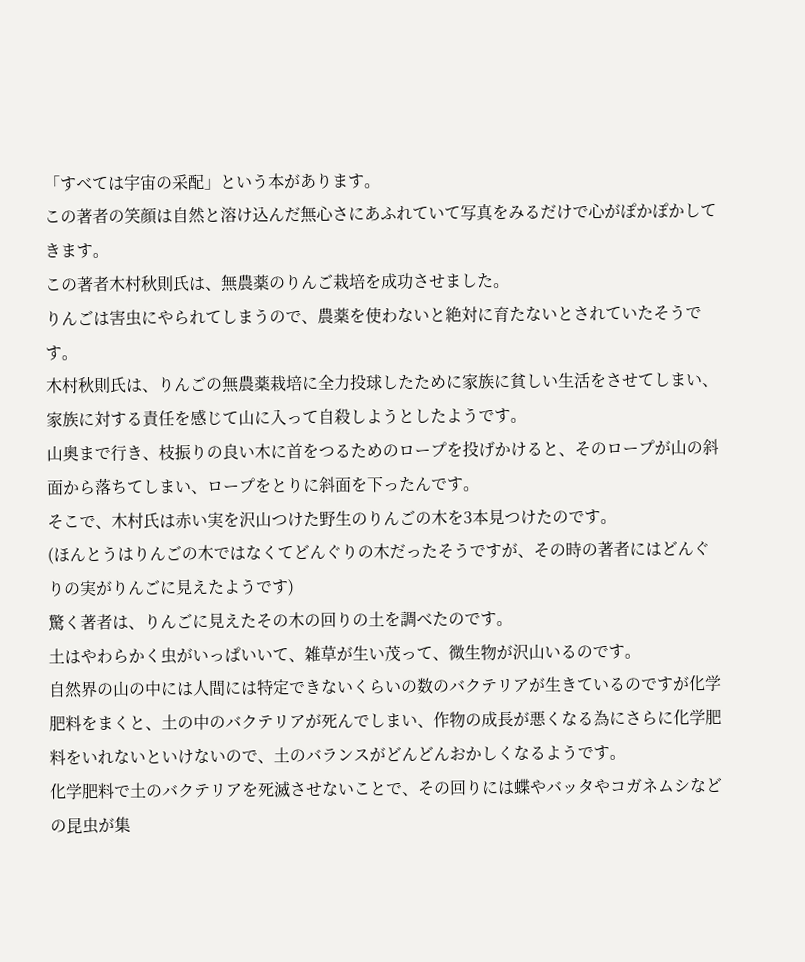「すべては宇宙の采配」という本があります。
この著者の笑顔は自然と溶け込んだ無心さにあふれていて写真をみるだけで心がぽかぽかしてきます。
この著者木村秋則氏は、無農薬のりんご栽培を成功させました。
りんごは害虫にやられてしまうので、農薬を使わないと絶対に育たないとされていたそうです。
木村秋則氏は、りんごの無農薬栽培に全力投球したために家族に貧しい生活をさせてしまい、家族に対する責任を感じて山に入って自殺しようとしたようです。
山奥まで行き、枝振りの良い木に首をつるためのロープを投げかけると、そのロープが山の斜面から落ちてしまい、ロープをとりに斜面を下ったんです。
そこで、木村氏は赤い実を沢山つけた野生のりんごの木を3本見つけたのです。
(ほんとうはりんごの木ではなくてどんぐりの木だったそうですが、その時の著者にはどんぐりの実がりんごに見えたようです)
驚く著者は、りんごに見えたその木の回りの土を調べたのです。
土はやわらかく虫がいっぱいいて、雑草が生い茂って、微生物が沢山いるのです。
自然界の山の中には人間には特定できないくらいの数のバクテリアが生きているのですが化学肥料をまくと、土の中のバクテリアが死んでしまい、作物の成長が悪くなる為にさらに化学肥料をいれないといけないので、土のバランスがどんどんおかしくなるようです。
化学肥料で土のバクテリアを死滅させないことで、その回りには蝶やバッタやコガネムシなどの昆虫が集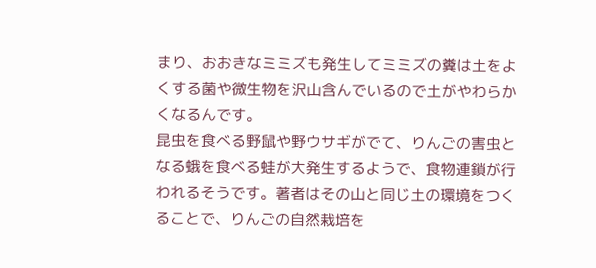まり、おおきなミミズも発生してミミズの糞は土をよくする菌や微生物を沢山含んでいるので土がやわらかくなるんです。
昆虫を食べる野鼠や野ウサギがでて、りんごの害虫となる蛾を食べる蛙が大発生するようで、食物連鎖が行われるそうです。著者はその山と同じ土の環境をつくることで、りんごの自然栽培を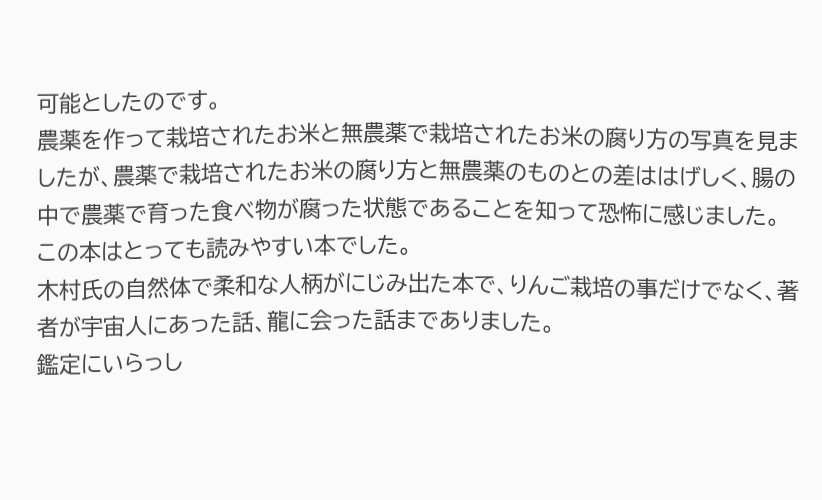可能としたのです。
農薬を作って栽培されたお米と無農薬で栽培されたお米の腐り方の写真を見ましたが、農薬で栽培されたお米の腐り方と無農薬のものとの差ははげしく、腸の中で農薬で育った食べ物が腐った状態であることを知って恐怖に感じました。
この本はとっても読みやすい本でした。
木村氏の自然体で柔和な人柄がにじみ出た本で、りんご栽培の事だけでなく、著者が宇宙人にあった話、龍に会った話までありました。
鑑定にいらっし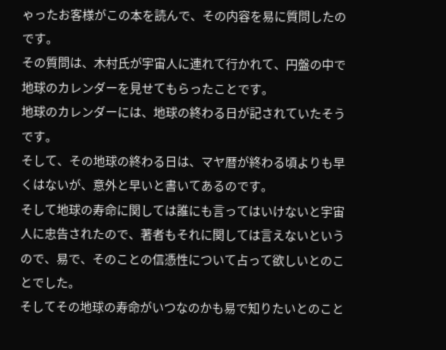ゃったお客様がこの本を読んで、その内容を易に質問したのです。
その質問は、木村氏が宇宙人に連れて行かれて、円盤の中で地球のカレンダーを見せてもらったことです。
地球のカレンダーには、地球の終わる日が記されていたそうです。
そして、その地球の終わる日は、マヤ暦が終わる頃よりも早くはないが、意外と早いと書いてあるのです。
そして地球の寿命に関しては誰にも言ってはいけないと宇宙人に忠告されたので、著者もそれに関しては言えないというので、易で、そのことの信憑性について占って欲しいとのことでした。
そしてその地球の寿命がいつなのかも易で知りたいとのこと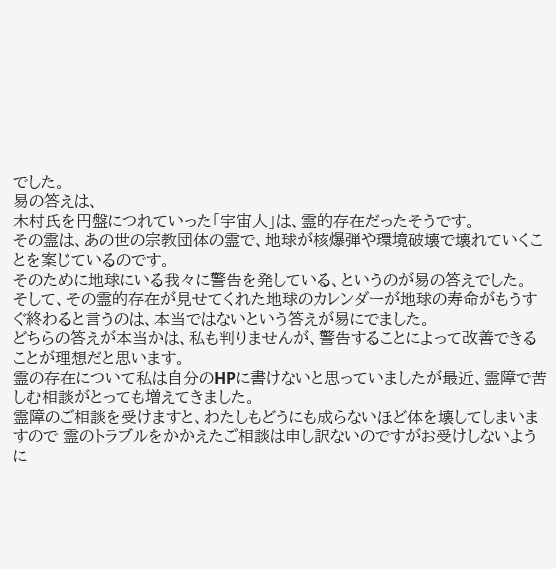でした。
易の答えは、
木村氏を円盤につれていった「宇宙人」は、霊的存在だったそうです。
その霊は、あの世の宗教団体の霊で、地球が核爆弾や環境破壊で壊れていくことを案じているのです。
そのために地球にいる我々に警告を発している、というのが易の答えでした。
そして、その霊的存在が見せてくれた地球のカレンダーが地球の寿命がもうすぐ終わると言うのは、本当ではないという答えが易にでました。
どちらの答えが本当かは、私も判りませんが、警告することによって改善できることが理想だと思います。
霊の存在について私は自分のHPに書けないと思っていましたが最近、霊障で苦しむ相談がとっても増えてきました。
霊障のご相談を受けますと、わたしもどうにも成らないほど体を壊してしまいますので 霊のトラブルをかかえたご相談は申し訳ないのですがお受けしないように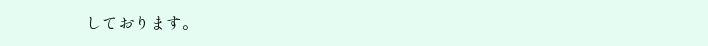しております。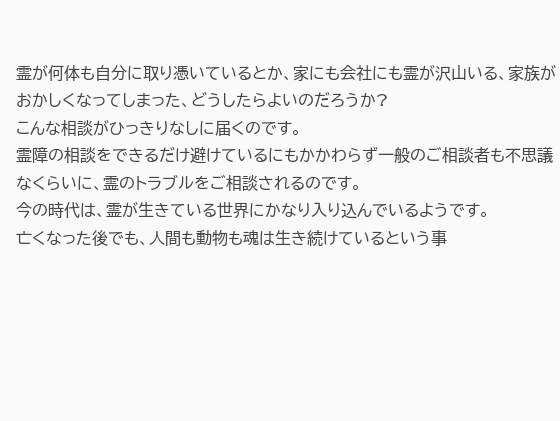霊が何体も自分に取り憑いているとか、家にも会社にも霊が沢山いる、家族がおかしくなってしまった、どうしたらよいのだろうか?
こんな相談がひっきりなしに届くのです。
霊障の相談をできるだけ避けているにもかかわらず一般のご相談者も不思議なくらいに、霊のトラブルをご相談されるのです。
今の時代は、霊が生きている世界にかなり入り込んでいるようです。
亡くなった後でも、人間も動物も魂は生き続けているという事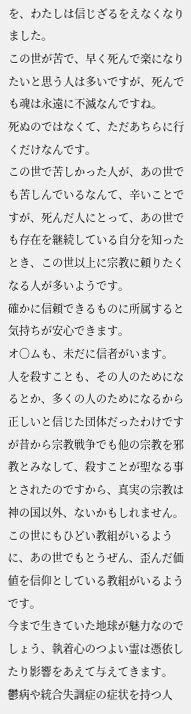を、わたしは信じざるをえなくなりました。
この世が苦で、早く死んで楽になりたいと思う人は多いですが、死んでも魂は永遠に不滅なんですね。
死ぬのではなくて、ただあちらに行くだけなんです。
この世で苦しかった人が、あの世でも苦しんでいるなんて、辛いことですが、死んだ人にとって、あの世でも存在を継続している自分を知ったとき、この世以上に宗教に頼りたくなる人が多いようです。
確かに信頼できるものに所属すると気持ちが安心できます。
オ○ムも、未だに信者がいます。
人を殺すことも、その人のためになるとか、多くの人のためになるから正しいと信じた団体だったわけですが昔から宗教戦争でも他の宗教を邪教とみなして、殺すことが聖なる事とされたのですから、真実の宗教は神の国以外、ないかもしれません。
この世にもひどい教組がいるように、あの世でもとうぜん、歪んだ価値を信仰としている教組がいるようです。
今まで生きていた地球が魅力なのでしょう、執着心のつよい霊は憑依したり影響をあえて与えてきます。
鬱病や統合失調症の症状を持つ人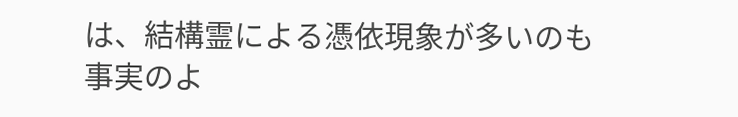は、結構霊による憑依現象が多いのも事実のよ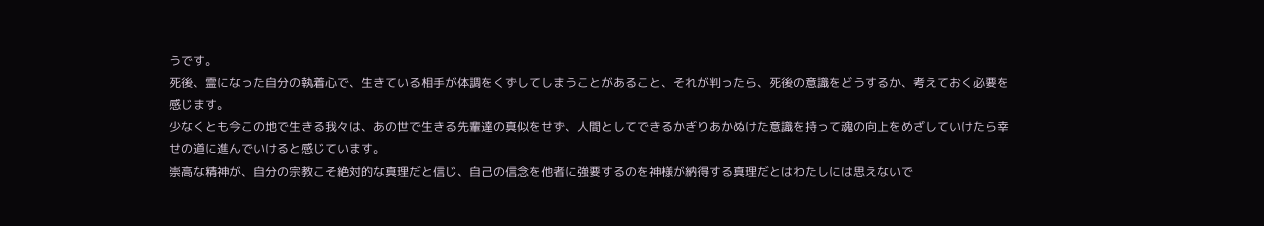うです。
死後、霊になった自分の執着心で、生きている相手が体調をくずしてしまうことがあること、それが判ったら、死後の意識をどうするか、考えておく必要を感じます。
少なくとも今この地で生きる我々は、あの世で生きる先輩達の真似をせず、人間としてできるかぎりあかぬけた意識を持って魂の向上をめざしていけたら幸せの道に進んでいけると感じています。
崇高な精神が、自分の宗教こそ絶対的な真理だと信じ、自己の信念を他者に強要するのを神様が納得する真理だとはわたしには思えないで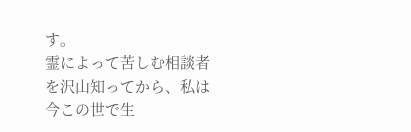す。
霊によって苦しむ相談者を沢山知ってから、私は今この世で生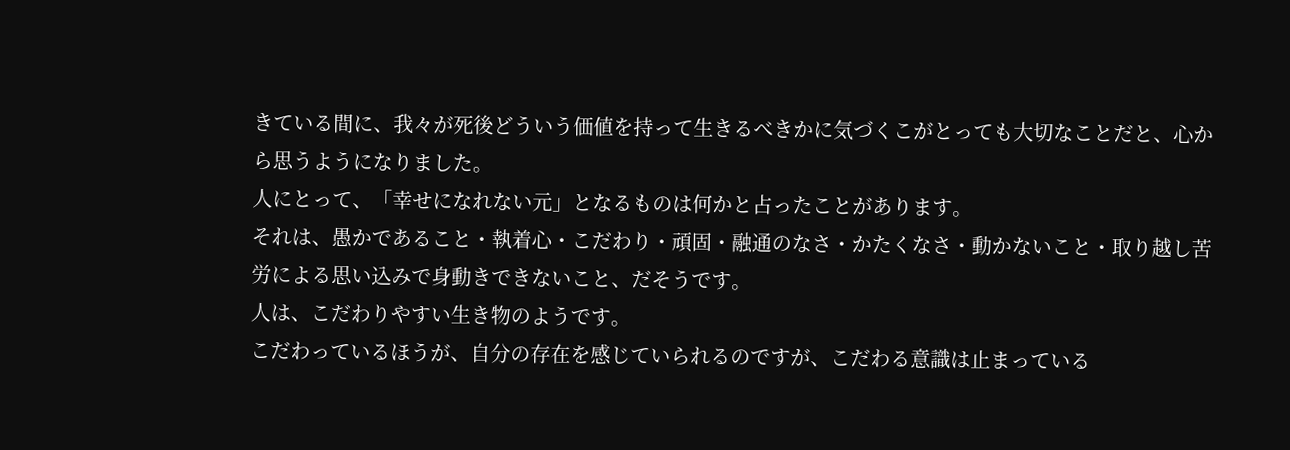きている間に、我々が死後どういう価値を持って生きるべきかに気づくこがとっても大切なことだと、心から思うようになりました。
人にとって、「幸せになれない元」となるものは何かと占ったことがあります。
それは、愚かであること・執着心・こだわり・頑固・融通のなさ・かたくなさ・動かないこと・取り越し苦労による思い込みで身動きできないこと、だそうです。
人は、こだわりやすい生き物のようです。
こだわっているほうが、自分の存在を感じていられるのですが、こだわる意識は止まっている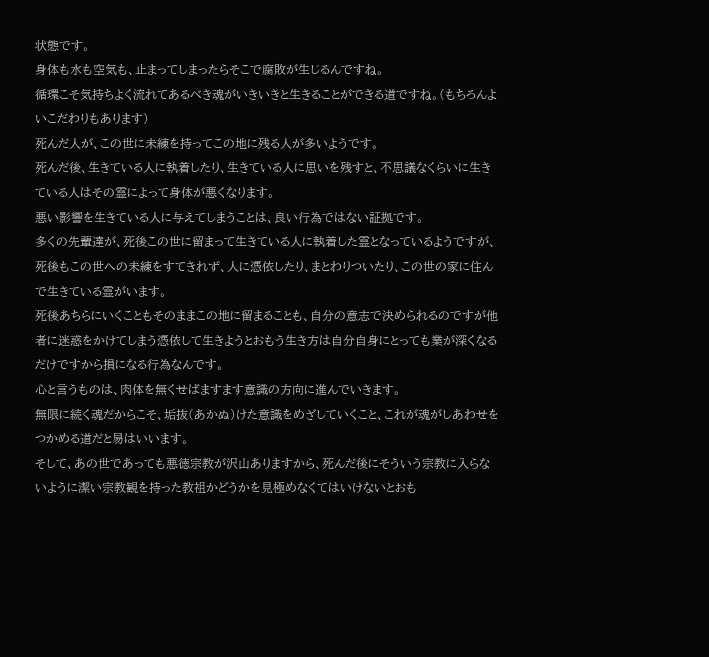状態です。
身体も水も空気も、止まってしまったらそこで腐敗が生じるんですね。
循環こそ気持ちよく流れてあるべき魂がいきいきと生きることができる道ですね。(もちろんよいこだわりもあります)
死んだ人が、この世に未練を持ってこの地に残る人が多いようです。
死んだ後、生きている人に執着したり、生きている人に思いを残すと、不思議なくらいに生きている人はその霊によって身体が悪くなります。
悪い影響を生きている人に与えてしまうことは、良い行為ではない証拠です。
多くの先輩達が、死後この世に留まって生きている人に執着した霊となっているようですが、死後もこの世への未練をすてきれず、人に憑依したり、まとわりついたり、この世の家に住んで生きている霊がいます。
死後あちらにいくこともそのままこの地に留まることも、自分の意志で決められるのですが他者に迷惑をかけてしまう憑依して生きようとおもう生き方は自分自身にとっても業が深くなるだけですから損になる行為なんです。
心と言うものは、肉体を無くせばますます意識の方向に進んでいきます。
無限に続く魂だからこそ、垢抜(あかぬ)けた意識をめざしていくこと、これが魂がしあわせをつかめる道だと易はいいます。
そして、あの世であっても悪徳宗教が沢山ありますから、死んだ後にそういう宗教に入らないように潔い宗教観を持った教祖かどうかを見極めなくてはいけないとおも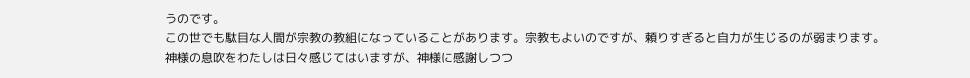うのです。
この世でも駄目な人間が宗教の教組になっていることがあります。宗教もよいのですが、頼りすぎると自力が生じるのが弱まります。
神様の息吹をわたしは日々感じてはいますが、神様に感謝しつつ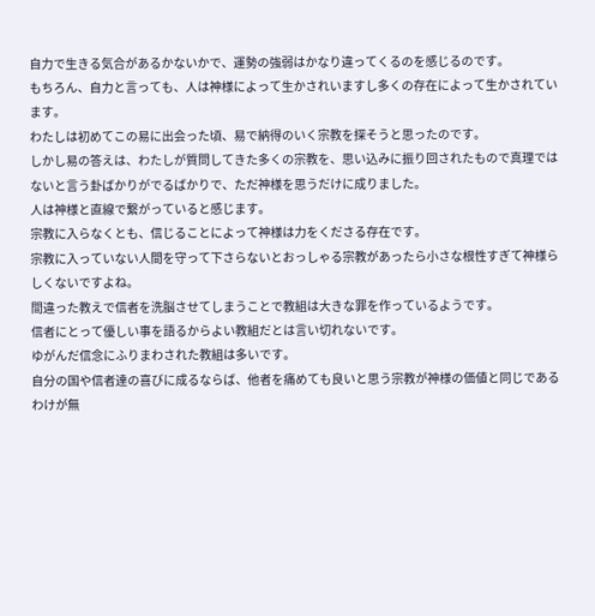自力で生きる気合があるかないかで、運勢の強弱はかなり違ってくるのを感じるのです。
もちろん、自力と言っても、人は神様によって生かされいますし多くの存在によって生かされています。
わたしは初めてこの易に出会った頃、易で納得のいく宗教を探そうと思ったのです。
しかし易の答えは、わたしが質問してきた多くの宗教を、思い込みに振り回されたもので真理ではないと言う卦ばかりがでるばかりで、ただ神様を思うだけに成りました。
人は神様と直線で繋がっていると感じます。
宗教に入らなくとも、信じることによって神様は力をくださる存在です。
宗教に入っていない人間を守って下さらないとおっしゃる宗教があったら小さな根性すぎて神様らしくないですよね。
間違った教えで信者を洗脳させてしまうことで教組は大きな罪を作っているようです。
信者にとって優しい事を語るからよい教組だとは言い切れないです。
ゆがんだ信念にふりまわされた教組は多いです。
自分の国や信者達の喜びに成るならば、他者を痛めても良いと思う宗教が神様の価値と同じであるわけが無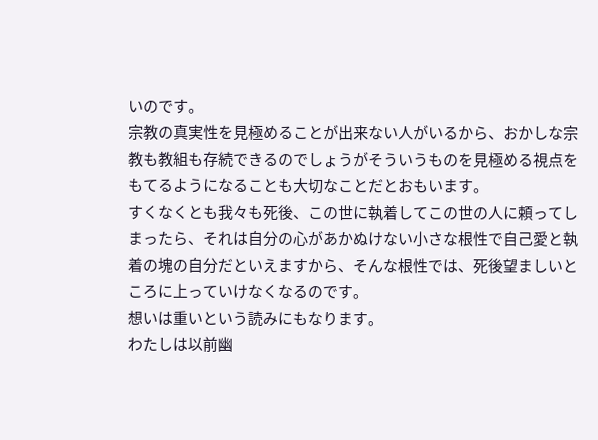いのです。
宗教の真実性を見極めることが出来ない人がいるから、おかしな宗教も教組も存続できるのでしょうがそういうものを見極める視点をもてるようになることも大切なことだとおもいます。
すくなくとも我々も死後、この世に執着してこの世の人に頼ってしまったら、それは自分の心があかぬけない小さな根性で自己愛と執着の塊の自分だといえますから、そんな根性では、死後望ましいところに上っていけなくなるのです。
想いは重いという読みにもなります。
わたしは以前幽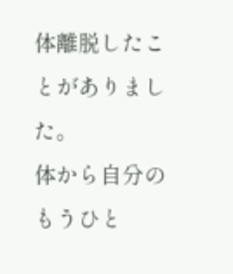体離脱したことがありました。
体から自分のもうひと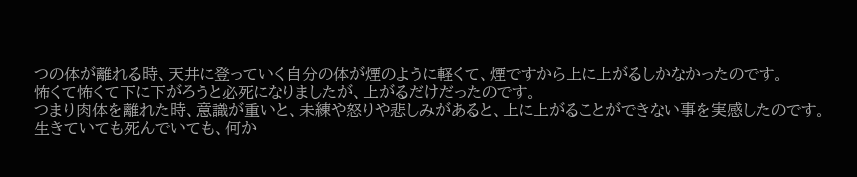つの体が離れる時、天井に登っていく自分の体が煙のように軽くて、煙ですから上に上がるしかなかったのです。
怖くて怖くて下に下がろうと必死になりましたが、上がるだけだったのです。
つまり肉体を離れた時、意識が重いと、未練や怒りや悲しみがあると、上に上がることができない事を実感したのです。
生きていても死んでいても、何か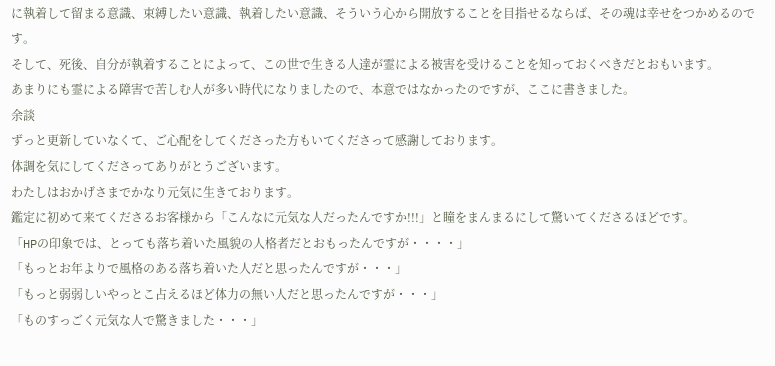に執着して留まる意識、束縛したい意識、執着したい意識、そういう心から開放することを目指せるならば、その魂は幸せをつかめるのです。
そして、死後、自分が執着することによって、この世で生きる人達が霊による被害を受けることを知っておくべきだとおもいます。
あまりにも霊による障害で苦しむ人が多い時代になりましたので、本意ではなかったのですが、ここに書きました。
余談
ずっと更新していなくて、ご心配をしてくださった方もいてくださって感謝しております。
体調を気にしてくださってありがとうございます。
わたしはおかげさまでかなり元気に生きております。
鑑定に初めて来てくださるお客様から「こんなに元気な人だったんですか!!!」と瞳をまんまるにして驚いてくださるほどです。
「HPの印象では、とっても落ち着いた風貌の人格者だとおもったんですが・・・・」
「もっとお年よりで風格のある落ち着いた人だと思ったんですが・・・」
「もっと弱弱しいやっとこ占えるほど体力の無い人だと思ったんですが・・・」
「ものすっごく元気な人で驚きました・・・」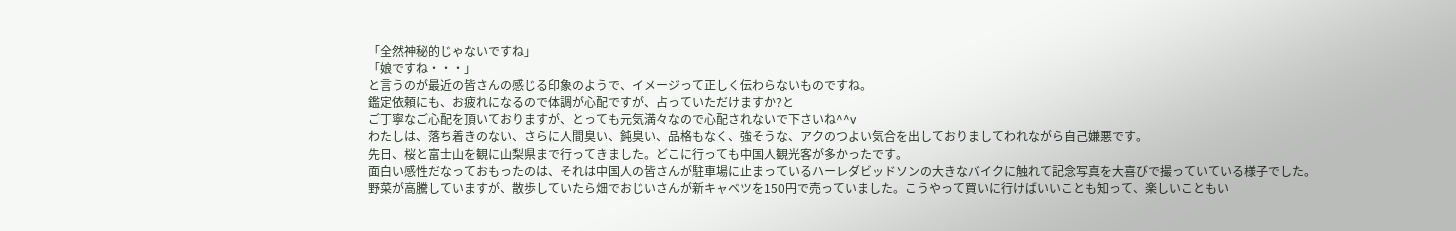「全然神秘的じゃないですね」
「娘ですね・・・」
と言うのが最近の皆さんの感じる印象のようで、イメージって正しく伝わらないものですね。
鑑定依頼にも、お疲れになるので体調が心配ですが、占っていただけますか?と
ご丁寧なご心配を頂いておりますが、とっても元気満々なので心配されないで下さいね^^v
わたしは、落ち着きのない、さらに人間臭い、鈍臭い、品格もなく、強そうな、アクのつよい気合を出しておりましてわれながら自己嫌悪です。
先日、桜と富士山を観に山梨県まで行ってきました。どこに行っても中国人観光客が多かったです。
面白い感性だなっておもったのは、それは中国人の皆さんが駐車場に止まっているハーレダビッドソンの大きなバイクに触れて記念写真を大喜びで撮っていている様子でした。
野菜が高騰していますが、散歩していたら畑でおじいさんが新キャベツを150円で売っていました。こうやって買いに行けばいいことも知って、楽しいこともい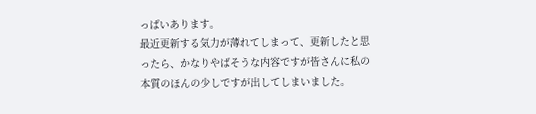っぱいあります。
最近更新する気力が薄れてしまって、更新したと思ったら、かなりやばそうな内容ですが皆さんに私の本質のほんの少しですが出してしまいました。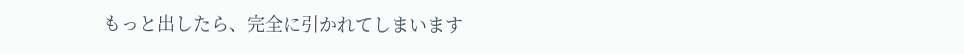もっと出したら、完全に引かれてしまいます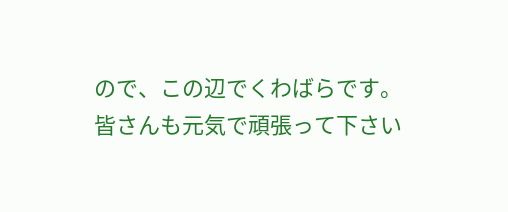ので、この辺でくわばらです。
皆さんも元気で頑張って下さい